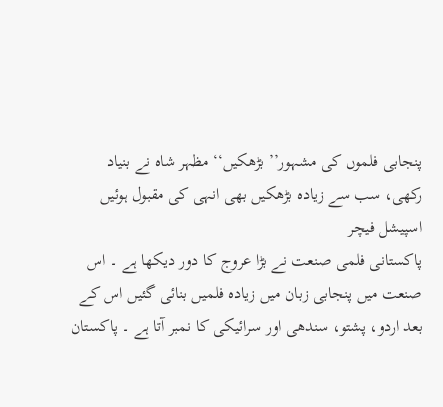پنجابی فلموں کی مشہور’’ بڑھکیں‘‘ مظہر شاہ نے بنیاد رکھی، سب سے زیادہ بڑھکیں بھی انہی کی مقبول ہوئیں
اسپیشل فیچر
پاکستانی فلمی صنعت نے بڑا عروج کا دور دیکھا ہے ۔ اس صنعت میں پنجابی زبان میں زیادہ فلمیں بنائی گئیں اس کے بعد اردو، پشتو، سندھی اور سرائیکی کا نمبر آتا ہے ۔ پاکستان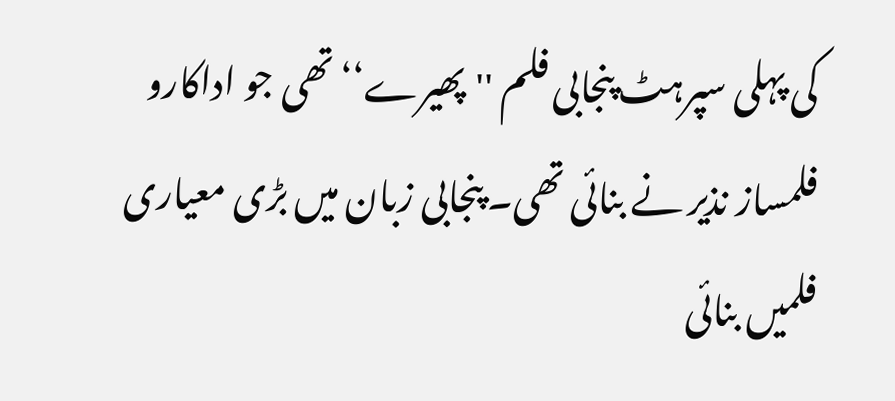کی پہلی سپرہٹ پنجابی فلم ''پھیرے‘‘ تھی جو اداکارو فلمساز نذیر نے بنائی تھی۔ پنجابی زبان میں بڑی معیاری فلمیں بنائی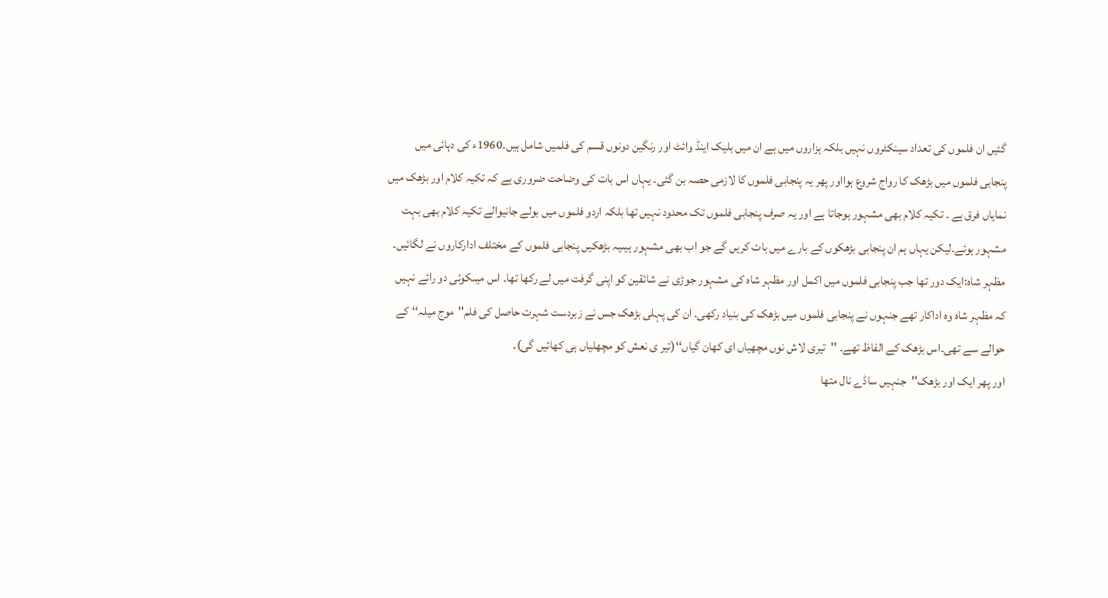گئیں ان فلموں کی تعداد سینکٹروں نہیں بلکہ ہزاروں میں ہے ان میں بلیک اینڈ وائٹ اور رنگین دونوں قسم کی فلمیں شامل ہیں۔1960ء کی دہائی میں پنجابی فلموں میں بڑھک کا رواج شروع ہوااور پھر یہ پنجابی فلموں کا لازمی حصہ بن گئی۔ یہاں اس بات کی وضاحت ضروری ہے کہ تکیہ کلام اور بڑھک میں نمایاں فرق ہے ۔ تکیہ کلام بھی مشہور ہوجاتا ہے اور یہ صرف پنجابی فلموں تک محدود نہیں تھا بلکہ اردو فلموں میں بولے جانیوالے تکیہ کلام بھی بہت مشہور ہوئے۔لیکن یہاں ہم ان پنجابی بڑھکوں کے بارے میں بات کریں گے جو اب بھی مشہور ہیںیہ بڑھکیں پنجابی فلموں کے مختلف ادارکاروں نے لگائیں۔
مظہر شاہ:ایک دور تھا جب پنجابی فلموں میں اکمل اور مظہر شاہ کی مشہور جوڑی نے شائقین کو اپنی گرفت میں لے رکھا تھا۔ اس میںکوئی دو رائے نہیں کہ مظہر شاہ وہ اداکار تھے جنہوں نے پنجابی فلموں میں بڑھک کی بنیاد رکھی۔ ان کی پہلی بڑھک جس نے زبردست شہرت حاصل کی فلم''موج میلہ‘‘ کے حوالے سے تھی۔اس بڑھک کے الفاظ تھے۔ ''تیری لاش نوں مچھیاں ای کھان گیاں‘‘(تیر ی نعش کو مچھلیاں ہی کھائیں گی)۔
اور پھر ایک اور بڑھک''جنہیں ساڈے نال متھا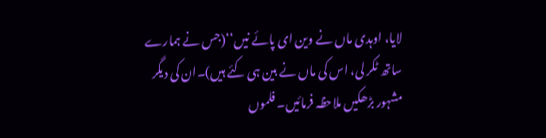لایا، اوہدی ماں نے وین ای پائے نیں‘‘(جس نے ہمارے ساتھ ٹکر لی، اس کی ماں نے بین ہی کئے ہیں)۔ان کی دیگر مشہور بڑھکیں ملاحظہ فرمائیں۔ فلموں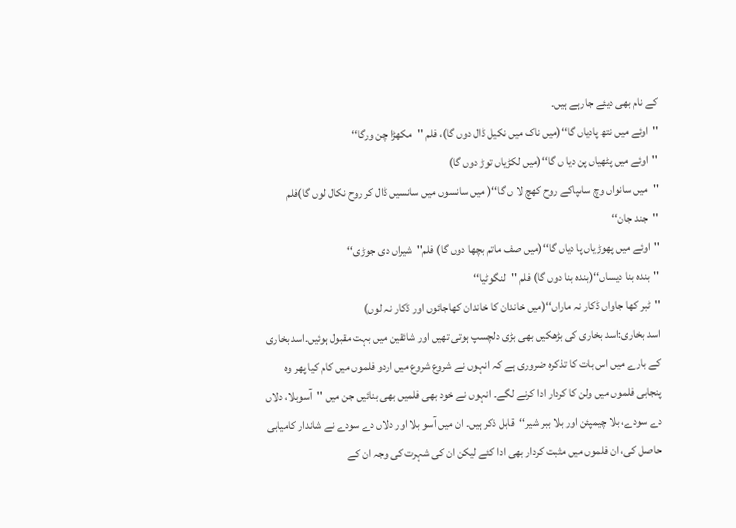کے نام بھی دیئے جارہے ہیں۔
''اوئے میں نتھ پادیاں گا‘‘(میں ناک میں نکیل ڈال دوں گا)، فلم ''مکھڑا چن ورگا‘‘
''اوئے میں پٹھیاں پن دیا ں گا‘‘(میں لکڑیاں توڑ دوں گا)
''میں سانواں وچ ساںپاکے روح کھچ لا ں گا‘‘( میں سانسوں میں سانسیں ڈال کر روح نکال لوں گا)فلم ''جند جان‘‘
''اوئے میں پھوڑیاں پا دیاں گا‘‘(میں صف ماتم بچھا دوں گا) فلم''شیراں دی جوڑی‘‘
''بندہ بنا دیساں‘‘(بندہ بنا دوں گا) فلم ''لنگوٹیا‘‘
''ٹبر کھا جاواں ڈکار نہ ماراں‘‘(میں خاندان کا خاندان کھاجائوں اور ڈکار نہ لوں)
اسد بخاری:اسد بخاری کی بڑھکیں بھی بڑی دلچسپ ہوتی تھیں اور شائقین میں بہت مقبول ہوئیں۔اسد بخاری کے بارے میں اس بات کا تذکرہ ضروری ہے کہ انہوں نے شروع شروع میں اردو فلموں میں کام کیا پھر وہ پنجابی فلموں میں ولن کا کردار ادا کرنے لگے۔ انہوں نے خود بھی فلمیں بھی بنائیں جن میں ''آسوبلا، دلاں دے سودے، بلا چیمپئن اور بلا ببر شیر‘‘قابل ذکر ہیں۔ ان میں آسو بلا اور دلاں دے سودے نے شاندار کامیابی حاصل کی، ان فلموں میں مثبت کردار بھی ادا کئے لیکن ان کی شہرت کی وجہ ان کے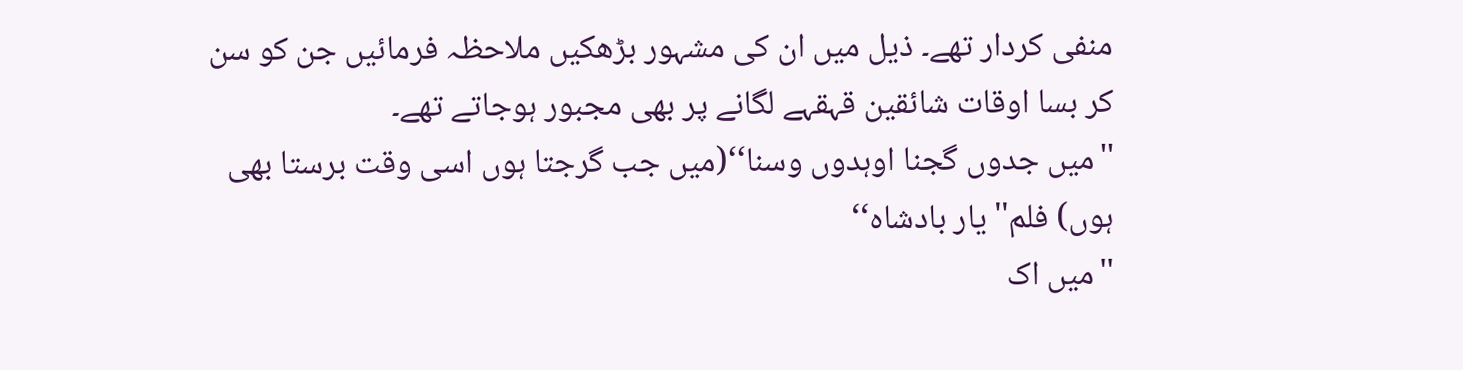منفی کردار تھے۔ ذیل میں ان کی مشہور بڑھکیں ملاحظہ فرمائیں جن کو سن کر بسا اوقات شائقین قہقہے لگانے پر بھی مجبور ہوجاتے تھے۔
''میں جدوں گجنا اوہدوں وسنا‘‘(میں جب گرجتا ہوں اسی وقت برستا بھی ہوں) فلم''یار بادشاہ‘‘
''میں اک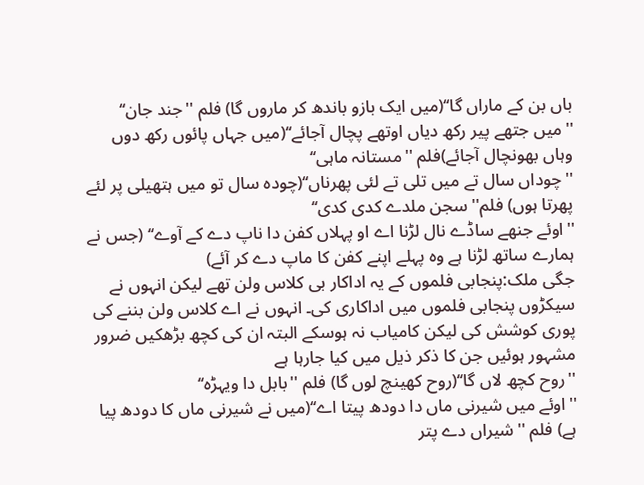باں بن کے ماراں گا‘‘(میں ایک بازو باندھ کر ماروں گا) فلم ''جند جان‘‘
''میں جتھے پیر رکھ دیاں اوتھے پچال آجائے‘‘(میں جہاں پائوں رکھ دوں وہاں بھونچال آجائے)فلم ''مستانہ ماہی‘‘
''چوداں سال تے میں تلی تے لئی پھرناں‘‘(چودہ سال تو میں ہتھیلی پر لئے پھرتا ہوں) فلم''سجن ملدے کدی کدی‘‘
''اوئے جنھے ساڈے نال لڑنا اے او پہلاں کفن دا ناپ دے کے آوے‘‘ (جس نے ہمارے ساتھ لڑنا ہے وہ پہلے اپنے کفن کا ماپ دے کر آئے)
جگی ملک:پنجابی فلموں کے یہ اداکار بی کلاس ولن تھے لیکن انہوں نے سیکڑوں پنجابی فلموں میں اداکاری کی۔ انہوں نے اے کلاس ولن بننے کی پوری کوشش کی لیکن کامیاب نہ ہوسکے البتہ ان کی کچھ بڑھکیں ضرور مشہور ہوئیں جن کا ذکر ذیل میں کیا جارہا ہے
''روح کچھ لاں گا‘‘(روح کھینچ لوں گا) فلم ''بابل دا ویہڑہ‘‘
''اوئے میں شیرنی ماں دا دودھ پیتا اے‘‘(میں نے شیرنی ماں کا دودھ پیا ہے) فلم ''شیراں دے پتر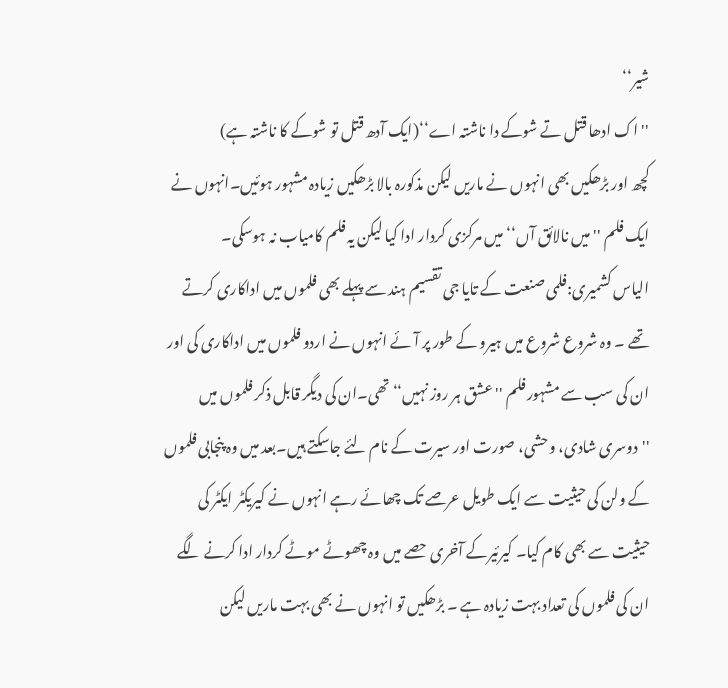شیر‘‘
''اک ادھا قتل تے شوکے دا ناشتہ اے‘‘(ایک آدھ قتل تو شوکے کا ناشتہ ہے)
کچھ اور بڑھکیں بھی انہوں نے ماریں لیکن مذکورہ بالا بڑھکیں زیادہ مشہور ہوئیں۔انہوں نے ایک فلم ''میں نالائق آں‘‘ میں مرکزی کردار ادا کیا لیکن یہ فلم کامیاب نہ ہوسکی۔
الیاس کشمیری:فلمی صنعت کے تایا جی تقسیم ہند سے پہلے بھی فلموں میں اداکاری کرتے تھے ۔ وہ شروع شروع میں ہیرو کے طور پر آئے انہوں نے اردو فلموں میں اداکاری کی اور ان کی سب سے مشہور فلم ''عشق ہر روز نہیں‘‘تھی۔ان کی دیگر قابل ذکر فلموں میں ''دوسری شادی، وحشی، صورت اور سیرت کے نام لئے جاسکتے ہیں۔بعد میں وہ پنجابی فلموں کے ولن کی حیثیت سے ایک طویل عرصے تک چھائے رہے انہوں نے کیریکٹر ایکٹر کی حیثیت سے بھی کام کیا۔ کیرئیرکے آخری حصے میں وہ چھوٹے موٹے کردار ادا کرنے لگے ان کی فلموں کی تعداد بہت زیادہ ہے ۔ بڑھکیں تو انہوں نے بھی بہت ماریں لیکن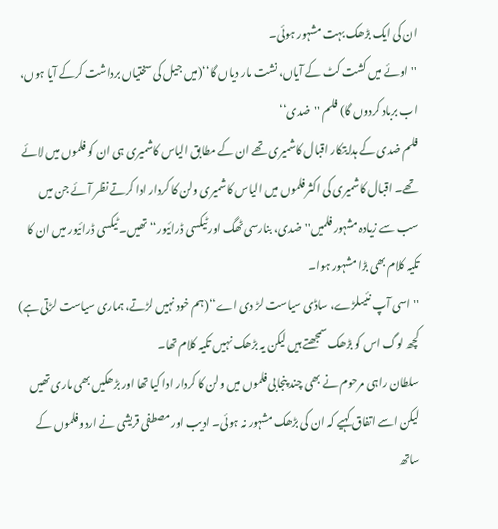ان کی ایک بڑھک بہت مشہور ہوئی۔
''اوئے میں کشت کٹ کے آیاں، نشت مار دیاں گا‘‘(میں جیل کی سختیاں برداشت کرکے آیا ہوں، اب برباد کردوں گا) فلم ''ضدی‘‘
فلم ضدی کے ہدایتکار اقبال کاشمیری تھے ان کے مطابق الیاس کاشمیری ہی ان کو فلموں میں لائے تھے۔ اقبال کاشمیری کی اکثر فلموں میں الیاس کاشمیری ولن کا کردار ادا کرتے نظر آئے جن میں سب سے زیادہ مشہور فلمیں''ضدی، بنارسی ٹھگ اور ٹیکسی ڈرائیور‘‘ تھیں۔ ٹیکسی ڈرائیور میں ان کا تکیہ کلام بھی بڑا مشہور ہوا۔
''اسی آپ نئیںلڑے، ساڈی سیاست لڑ دی اے‘‘(ہم خود نہیں لڑتے، ہماری سیاست لڑتی ہے)
کچھ لوگ اس کو بڑھک سمجھتے ہیں لیکن یہ بڑھک نہیں تکیہ کلام تھا۔
سلطان راہی مرحوم نے بھی چند پنجابی فلموں میں ولن کا کردار ادا کیا تھا اور بڑھکیں بھی ماری تھیں لیکن اسے اتفاق کہیے کہ ان کی بڑھک مشہور نہ ہوئی۔ ادیب اور مصطفی قریشی نے اردو فلموں کے ساتھ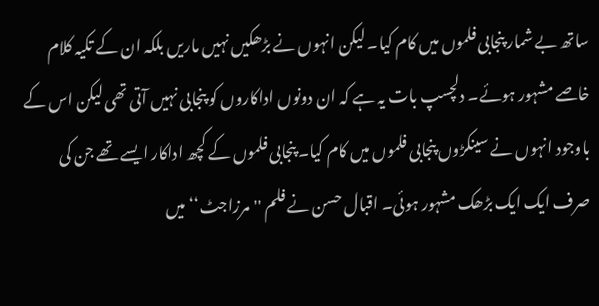ساتھ بے شمار پنجابی فلموں میں کام کیا۔ لیکن انہوں نے بڑھکیں نہیں ماریں بلکہ ان کے تکیہ کلام خاصے مشہور ہوئے۔ دلچسپ بات یہ ہے کہ ان دونوں اداکاروں کو پنجابی نہیں آتی تھی لیکن اس کے باوجود انہوں نے سینکڑوں پنجابی فلموں میں کام کیا۔ پنجابی فلموں کے کچھ اداکار ایسے تھے جن کی صرف ایک ایک بڑھک مشہور ہوئی۔ اقبال حسن نے فلم ''مرزاجٹ‘‘ میں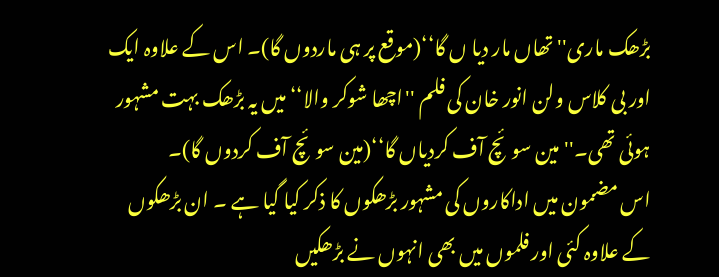بڑھک ماری''تھاں مار دیا ں گا‘‘(موقع پر ہی ماردوں گا)۔ اس کے علاوہ ایک اور بی کلاس ولن انور خان کی فلم ''اچھا شوکر والا‘‘ میں یہ بڑھک بہت مشہور ہوئی تھی۔''مین سوئچ آف کردیاں گا‘‘(مین سوئچ آف کردوں گا)۔
اس مضمون میں اداکاروں کی مشہور بڑھکوں کا ذکر کیا گیا ہے ۔ ان بڑھکوں کے علاوہ کئی اور فلموں میں بھی انہوں نے بڑھکیں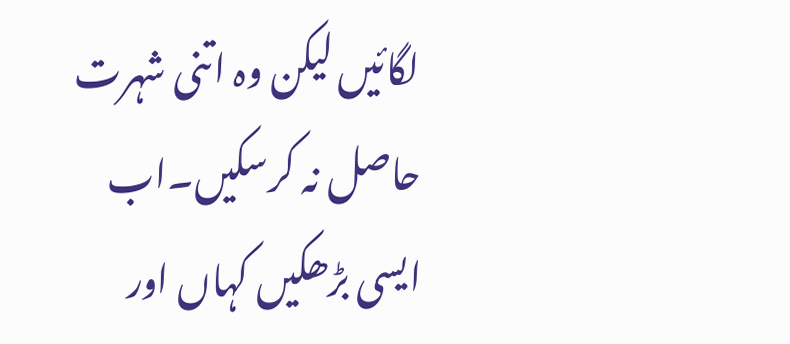لگائیں لیکن وہ اتنی شہرت حاصل نہ کرسکیں۔اب ایسی بڑھکیں کہاں اور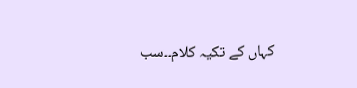کہاں کے تکیہ کلام۔۔سب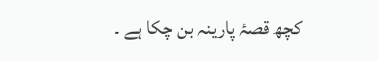کچھ قصۂ پارینہ بن چکا ہے ۔